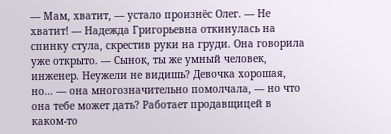— Мам, хватит, — устало произнёс Олег. — Не хватит! — Надежда Григорьевна откинулась на спинку стула, скрестив руки на груди. Она говорила уже открыто. — Сынок, ты же умный человек, инженер. Неужели не видишь? Девочка хорошая, но… — она многозначительно помолчала, — но что она тебе может дать? Работает продавщицей в каком-то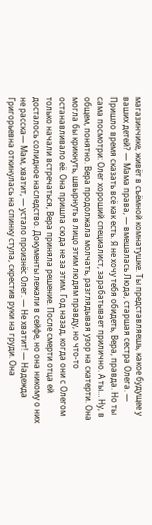магазинчике, живёт в съёмной комнатушке. Ты представляешь, какое будущее у ваших детей? — Мама права, — вмешалась Люда, старшая сестра Олега. — Пришло время сказать всё как есть. Я не хочу тебя обидеть, Вера, правда. Но ты сама посмотри: Олег хороший специалист, зарабатывает прилично. А ты… Ну, в общем, понятно. Вера продолжала молчать, разглядывая узор на скатерти. Она могла бы крикнуть, швырнуть в лицо этим людям правду, но что-то останавливало её. Она пришла сюда не за этим. Год назад, когда они с Олегом только начали встречаться, Вера приняла решение. После смерти отца ей досталось солидное наследство. Документы лежали в сейфе, но она никому о них не расска— Мам, хватит, — устало произнёс Олег. — Не хватит! — Надежда Григорьевна откинулась на спинку стула, скрестив руки на груди. Она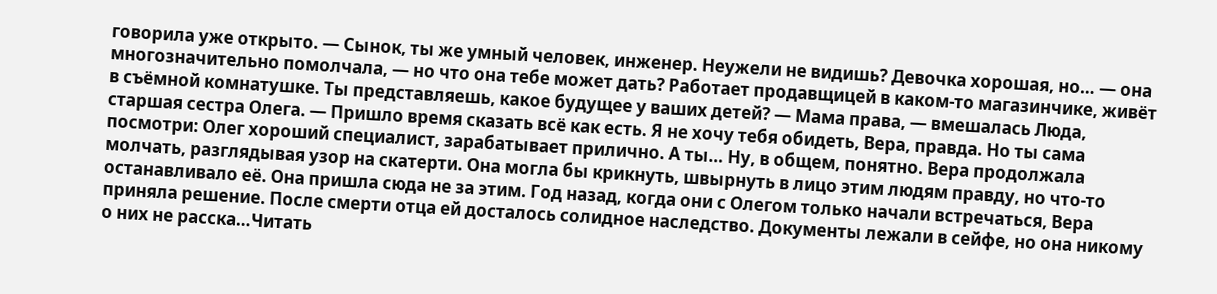говорила уже открыто. — Сынок, ты же умный человек, инженер. Неужели не видишь? Девочка хорошая, но… — она многозначительно помолчала, — но что она тебе может дать? Работает продавщицей в каком-то магазинчике, живёт в съёмной комнатушке. Ты представляешь, какое будущее у ваших детей? — Мама права, — вмешалась Люда, старшая сестра Олега. — Пришло время сказать всё как есть. Я не хочу тебя обидеть, Вера, правда. Но ты сама посмотри: Олег хороший специалист, зарабатывает прилично. А ты… Ну, в общем, понятно. Вера продолжала молчать, разглядывая узор на скатерти. Она могла бы крикнуть, швырнуть в лицо этим людям правду, но что-то останавливало её. Она пришла сюда не за этим. Год назад, когда они с Олегом только начали встречаться, Вера приняла решение. После смерти отца ей досталось солидное наследство. Документы лежали в сейфе, но она никому о них не расска…Читать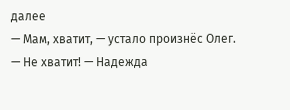далее
— Мам, хватит, — устало произнёс Олег.
— Не хватит! — Надежда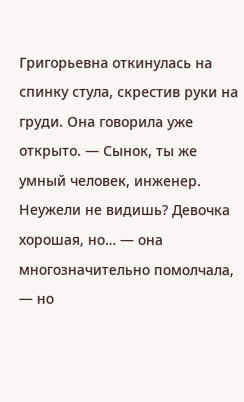Григорьевна откинулась на спинку стула, скрестив руки на груди. Она говорила уже открыто. — Сынок, ты же умный человек, инженер. Неужели не видишь? Девочка хорошая, но… — она многозначительно помолчала, — но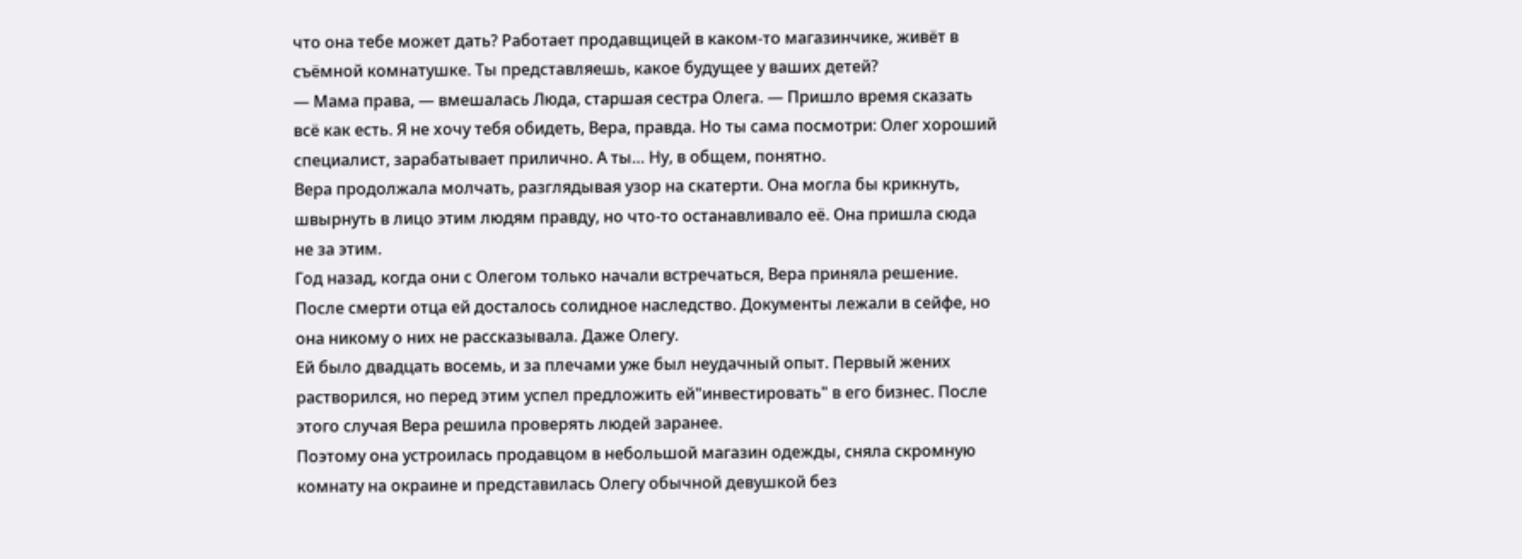что она тебе может дать? Работает продавщицей в каком-то магазинчике, живёт в съёмной комнатушке. Ты представляешь, какое будущее у ваших детей?
— Мама права, — вмешалась Люда, старшая сестра Олега. — Пришло время сказать всё как есть. Я не хочу тебя обидеть, Вера, правда. Но ты сама посмотри: Олег хороший специалист, зарабатывает прилично. А ты… Ну, в общем, понятно.
Вера продолжала молчать, разглядывая узор на скатерти. Она могла бы крикнуть, швырнуть в лицо этим людям правду, но что-то останавливало её. Она пришла сюда не за этим.
Год назад, когда они с Олегом только начали встречаться, Вера приняла решение. После смерти отца ей досталось солидное наследство. Документы лежали в сейфе, но она никому о них не рассказывала. Даже Олегу.
Ей было двадцать восемь, и за плечами уже был неудачный опыт. Первый жених растворился, но перед этим успел предложить ей"инвестировать" в его бизнес. После этого случая Вера решила проверять людей заранее.
Поэтому она устроилась продавцом в небольшой магазин одежды, сняла скромную комнату на окраине и представилась Олегу обычной девушкой без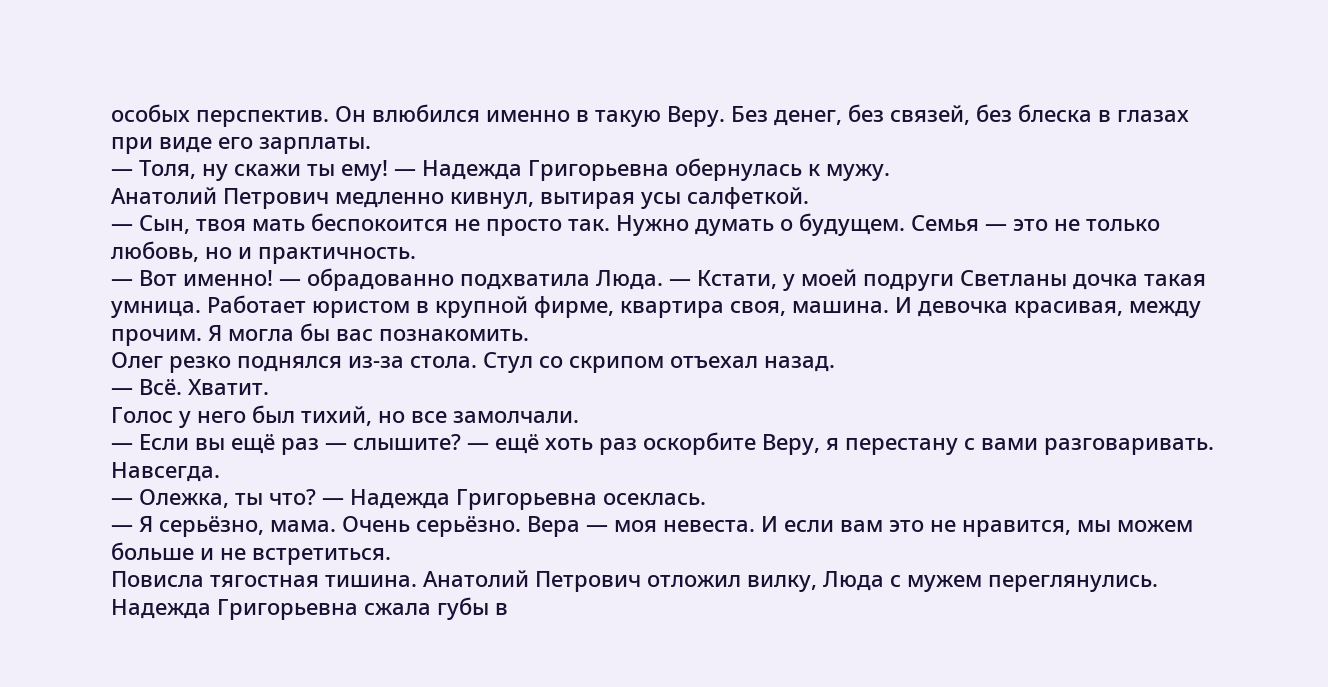особых перспектив. Он влюбился именно в такую Веру. Без денег, без связей, без блеска в глазах при виде его зарплаты.
— Толя, ну скажи ты ему! — Надежда Григорьевна обернулась к мужу.
Анатолий Петрович медленно кивнул, вытирая усы салфеткой.
— Сын, твоя мать беспокоится не просто так. Нужно думать о будущем. Семья — это не только любовь, но и практичность.
— Вот именно! — обрадованно подхватила Люда. — Кстати, у моей подруги Светланы дочка такая умница. Работает юристом в крупной фирме, квартира своя, машина. И девочка красивая, между прочим. Я могла бы вас познакомить.
Олег резко поднялся из-за стола. Стул со скрипом отъехал назад.
— Всё. Хватит.
Голос у него был тихий, но все замолчали.
— Если вы ещё раз — слышите? — ещё хоть раз оскорбите Веру, я перестану с вами разговаривать. Навсегда.
— Олежка, ты что? — Надежда Григорьевна осеклась.
— Я серьёзно, мама. Очень серьёзно. Вера — моя невеста. И если вам это не нравится, мы можем больше и не встретиться.
Повисла тягостная тишина. Анатолий Петрович отложил вилку, Люда с мужем переглянулись. Надежда Григорьевна сжала губы в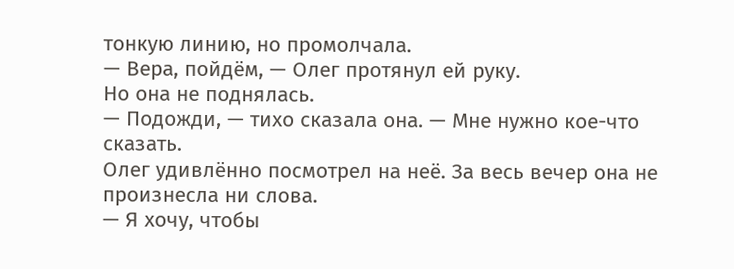тонкую линию, но промолчала.
— Вера, пойдём, — Олег протянул ей руку.
Но она не поднялась.
— Подожди, — тихо сказала она. — Мне нужно кое-что сказать.
Олег удивлённо посмотрел на неё. За весь вечер она не произнесла ни слова.
— Я хочу, чтобы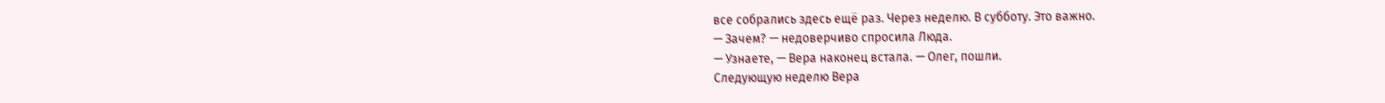все собрались здесь ещё раз. Через неделю. В субботу. Это важно.
— Зачем? — недоверчиво спросила Люда.
— Узнаете, — Вера наконец встала. — Олег, пошли.
Следующую неделю Вера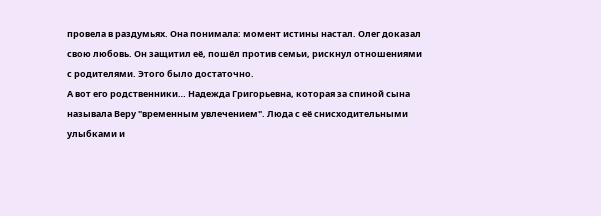провела в раздумьях. Она понимала: момент истины настал. Олег доказал свою любовь. Он защитил её, пошёл против семьи, рискнул отношениями с родителями. Этого было достаточно.
А вот его родственники… Надежда Григорьевна, которая за спиной сына называла Веру "временным увлечением". Люда с её снисходительными улыбками и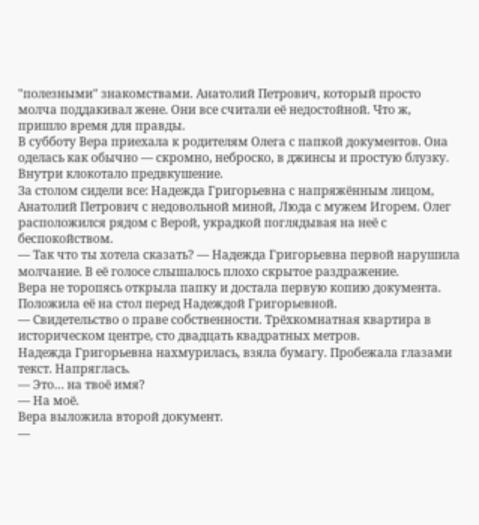"полезными" знакомствами. Анатолий Петрович, который просто молча поддакивал жене. Они все считали её недостойной. Что ж, пришло время для правды.
В субботу Вера приехала к родителям Олега с папкой документов. Она оделась как обычно — скромно, неброско, в джинсы и простую блузку. Внутри клокотало предвкушение.
За столом сидели все: Надежда Григорьевна с напряжённым лицом, Анатолий Петрович с недовольной миной, Люда с мужем Игорем. Олег расположился рядом с Верой, украдкой поглядывая на неё с беспокойством.
— Так что ты хотела сказать? — Надежда Григорьевна первой нарушила молчание. В её голосе слышалось плохо скрытое раздражение.
Вера не торопясь открыла папку и достала первую копию документа. Положила её на стол перед Надеждой Григорьевной.
— Свидетельство о праве собственности. Трёхкомнатная квартира в историческом центре, сто двадцать квадратных метров.
Надежда Григорьевна нахмурилась, взяла бумагу. Пробежала глазами текст. Напряглась.
— Это… на твоё имя?
— На моё.
Вера выложила второй документ.
—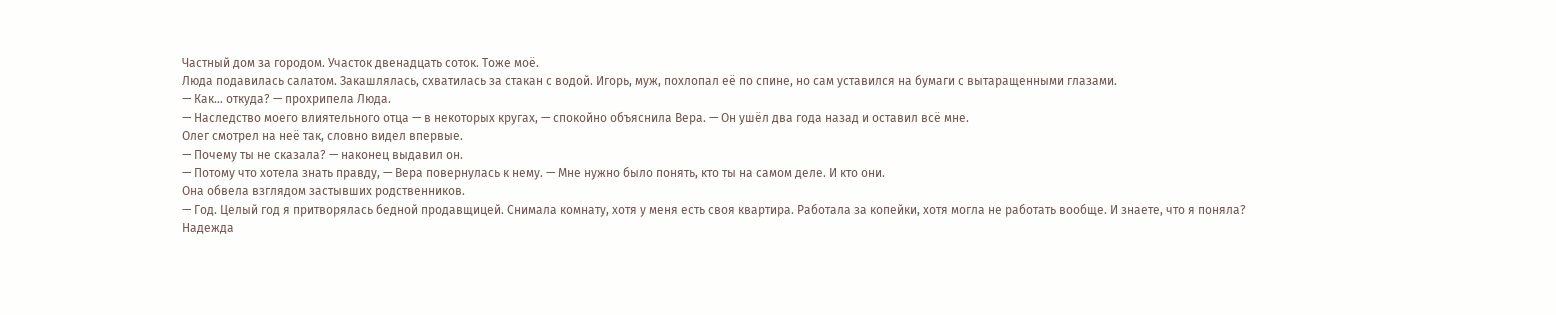Частный дом за городом. Участок двенадцать соток. Тоже моё.
Люда подавилась салатом. Закашлялась, схватилась за стакан с водой. Игорь, муж, похлопал её по спине, но сам уставился на бумаги с вытаращенными глазами.
— Как… откуда? — прохрипела Люда.
— Наследство моего влиятельного отца — в некоторых кругах, — спокойно объяснила Вера. — Он ушёл два года назад и оставил всё мне.
Олег смотрел на неё так, словно видел впервые.
— Почему ты не сказала? — наконец выдавил он.
— Потому что хотела знать правду, — Вера повернулась к нему. — Мне нужно было понять, кто ты на самом деле. И кто они.
Она обвела взглядом застывших родственников.
— Год. Целый год я притворялась бедной продавщицей. Снимала комнату, хотя у меня есть своя квартира. Работала за копейки, хотя могла не работать вообще. И знаете, что я поняла?
Надежда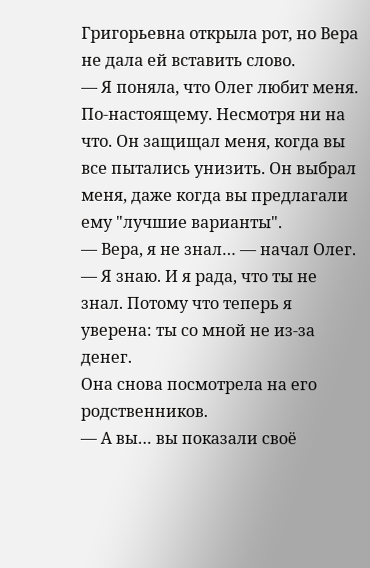Григорьевна открыла рот, но Вера не дала ей вставить слово.
— Я поняла, что Олег любит меня. По-настоящему. Несмотря ни на что. Он защищал меня, когда вы все пытались унизить. Он выбрал меня, даже когда вы предлагали ему "лучшие варианты".
— Вера, я не знал… — начал Олег.
— Я знаю. И я рада, что ты не знал. Потому что теперь я уверена: ты со мной не из-за денег.
Она снова посмотрела на его родственников.
— А вы… вы показали своё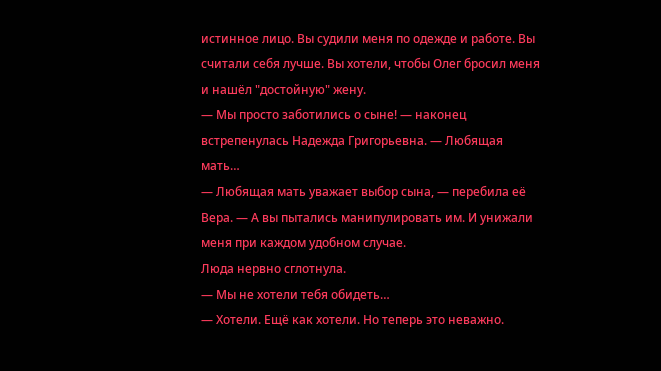истинное лицо. Вы судили меня по одежде и работе. Вы считали себя лучше. Вы хотели, чтобы Олег бросил меня и нашёл "достойную" жену.
— Мы просто заботились о сыне! — наконец встрепенулась Надежда Григорьевна. — Любящая мать…
— Любящая мать уважает выбор сына, — перебила её Вера. — А вы пытались манипулировать им. И унижали меня при каждом удобном случае.
Люда нервно сглотнула.
— Мы не хотели тебя обидеть…
— Хотели. Ещё как хотели. Но теперь это неважно.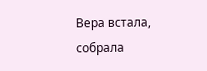Вера встала, собрала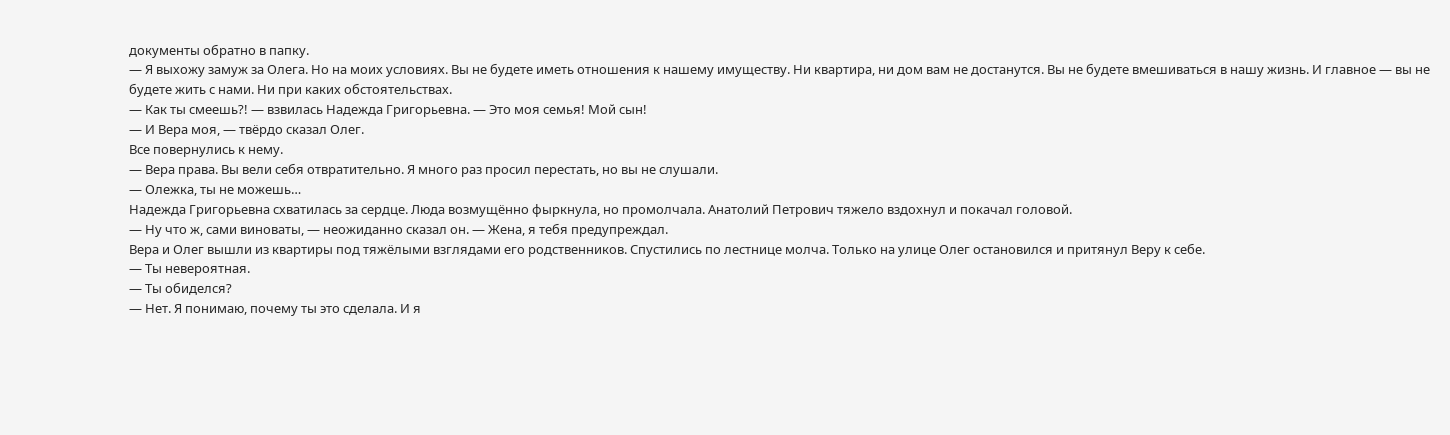документы обратно в папку.
— Я выхожу замуж за Олега. Но на моих условиях. Вы не будете иметь отношения к нашему имуществу. Ни квартира, ни дом вам не достанутся. Вы не будете вмешиваться в нашу жизнь. И главное — вы не будете жить с нами. Ни при каких обстоятельствах.
— Как ты смеешь?! — взвилась Надежда Григорьевна. — Это моя семья! Мой сын!
— И Вера моя, — твёрдо сказал Олег.
Все повернулись к нему.
— Вера права. Вы вели себя отвратительно. Я много раз просил перестать, но вы не слушали.
— Олежка, ты не можешь…
Надежда Григорьевна схватилась за сердце. Люда возмущённо фыркнула, но промолчала. Анатолий Петрович тяжело вздохнул и покачал головой.
— Ну что ж, сами виноваты, — неожиданно сказал он. — Жена, я тебя предупреждал.
Вера и Олег вышли из квартиры под тяжёлыми взглядами его родственников. Спустились по лестнице молча. Только на улице Олег остановился и притянул Веру к себе.
— Ты невероятная.
— Ты обиделся?
— Нет. Я понимаю, почему ты это сделала. И я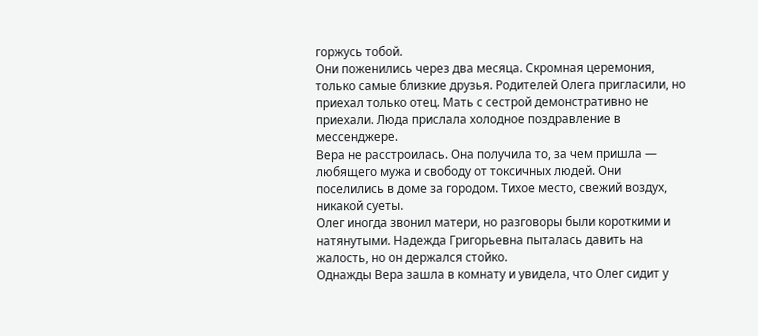горжусь тобой.
Они поженились через два месяца. Скромная церемония, только самые близкие друзья. Родителей Олега пригласили, но приехал только отец. Мать с сестрой демонстративно не приехали. Люда прислала холодное поздравление в мессенджере.
Вера не расстроилась. Она получила то, за чем пришла — любящего мужа и свободу от токсичных людей. Они поселились в доме за городом. Тихое место, свежий воздух, никакой суеты.
Олег иногда звонил матери, но разговоры были короткими и натянутыми. Надежда Григорьевна пыталась давить на жалость, но он держался стойко.
Однажды Вера зашла в комнату и увидела, что Олег сидит у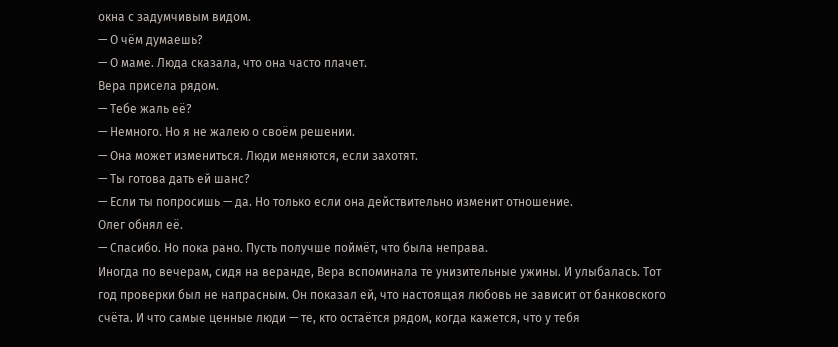окна с задумчивым видом.
— О чём думаешь?
— О маме. Люда сказала, что она часто плачет.
Вера присела рядом.
— Тебе жаль её?
— Немного. Но я не жалею о своём решении.
— Она может измениться. Люди меняются, если захотят.
— Ты готова дать ей шанс?
— Если ты попросишь — да. Но только если она действительно изменит отношение.
Олег обнял её.
— Спасибо. Но пока рано. Пусть получше поймёт, что была неправа.
Иногда по вечерам, сидя на веранде, Вера вспоминала те унизительные ужины. И улыбалась. Тот год проверки был не напрасным. Он показал ей, что настоящая любовь не зависит от банковского счёта. И что самые ценные люди — те, кто остаётся рядом, когда кажется, что у тебя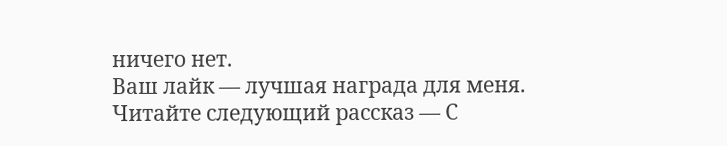ничего нет.
Ваш лайк — лучшая награда для меня. Читайте следующий рассказ — С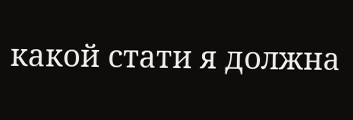какой стати я должна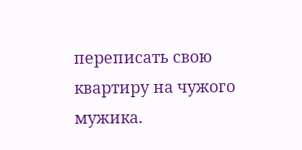переписать свою квартиру на чужого мужика.